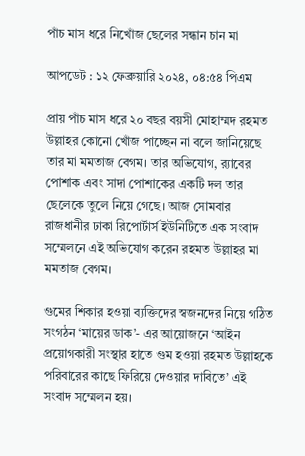পাঁচ মাস ধরে নিখোঁজ ছেলের সন্ধান চান মা

আপডেট : ১২ ফেব্রুয়ারি ২০২৪, ০৪:৫৪ পিএম

প্রায় পাঁচ মাস ধরে ২০ বছর বয়সী মোহাম্মদ রহমত উল্লাহর কোনো খোঁজ পাচ্ছেন না বলে জানিয়েছে তার মা মমতাজ বেগম। তার অভিযোগ, র‌্যাবের পোশাক এবং সাদা পোশাকের একটি দল তার ছেলেকে তুলে নিয়ে গেছে। আজ সোমবার রাজধানীর ঢাকা রিপোর্টার্স ইউনিটিতে এক সংবাদ সম্মেলনে এই অভিযোগ করেন রহমত উল্লাহর মা মমতাজ বেগম।

গুমের শিকার হওয়া ব্যক্তিদের স্বজনদের নিয়ে গঠিত সংগঠন ‘মায়ের ডাক’- এর আয়োজনে ‘আইন প্রয়োগকারী সংস্থার হাতে গুম হওয়া রহমত উল্লাহকে পরিবারের কাছে ফিরিয়ে দেওয়ার দাবিতে’ এই সংবাদ সম্মেলন হয়।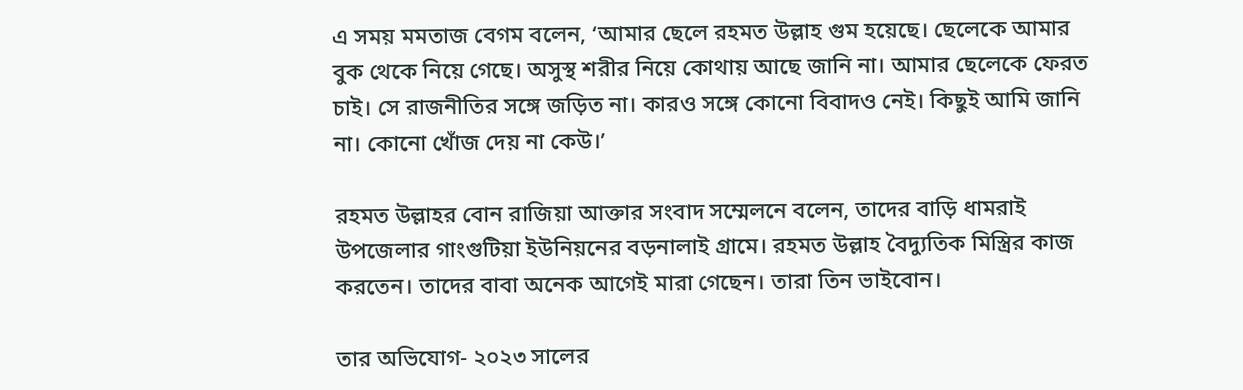এ সময় মমতাজ বেগম বলেন, ‘আমার ছেলে রহমত উল্লাহ গুম হয়েছে। ছেলেকে আমার বুক থেকে নিয়ে গেছে। অসুস্থ শরীর নিয়ে কোথায় আছে জানি না। আমার ছেলেকে ফেরত চাই। সে রাজনীতির সঙ্গে জড়িত না। কারও সঙ্গে কোনো বিবাদও নেই। কিছুই আমি জানি না। কোনো খোঁজ দেয় না কেউ।’

রহমত উল্লাহর বোন রাজিয়া আক্তার সংবাদ সম্মেলনে বলেন, তাদের বাড়ি ধামরাই উপজেলার গাংগুটিয়া ইউনিয়নের বড়নালাই গ্রামে। রহমত উল্লাহ বৈদ্যুতিক মিস্ত্রির কাজ করতেন। তাদের বাবা অনেক আগেই মারা গেছেন। তারা তিন ভাইবোন।

তার অভিযোগ- ২০২৩ সালের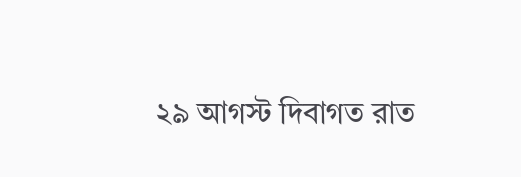২৯ আগস্ট দিবাগত রাত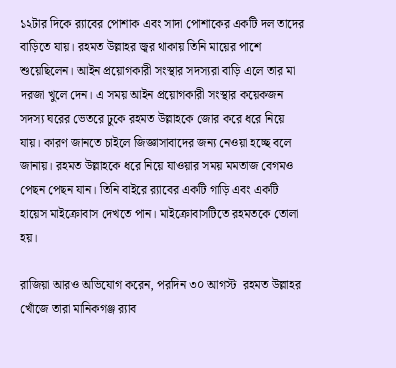১২টার দিকে র‌্যাবের পোশাক এবং সাদা পোশাকের একটি দল তাদের বাড়িতে যায়। রহমত উল্লাহর জ্বর থাকায় তিনি মায়ের পাশে শুয়েছিলেন। আইন প্রয়োগকারী সংস্থার সদস্যরা বাড়ি এলে তার মা দরজা খুলে দেন। এ সময় আইন প্রয়োগকারী সংস্থার কয়েকজন সদস্য ঘরের ভেতরে ঢুকে রহমত উল্লাহকে জোর করে ধরে নিয়ে যায়। কারণ জানতে চাইলে জিজ্ঞাসাবাদের জন্য নেওয়া হচ্ছে বলে জানায়। রহমত উল্লাহকে ধরে নিয়ে যাওয়ার সময় মমতাজ বেগমও পেছন পেছন যান। তিনি বাইরে র‌্যাবের একটি গাড়ি এবং একটি হায়েস মাইক্রোবাস দেখতে পান। মাইক্রোবাসটিতে রহমতকে তোলা হয়।

রাজিয়া আরও অভিযোগ করেন, পরদিন ৩০ আগস্ট  রহমত উল্লাহর খোঁজে তারা মানিকগঞ্জ র‌্যাব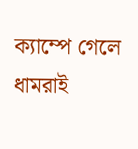ক্যাম্পে গেলে ধামরাই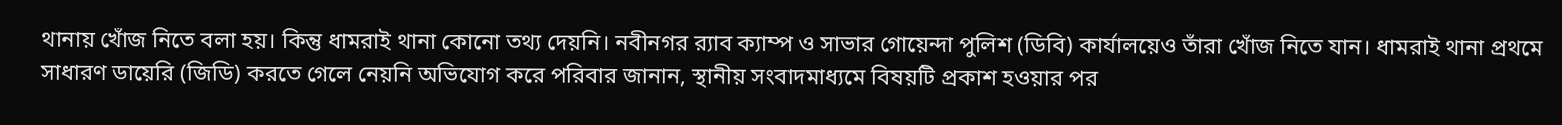থানায় খোঁজ নিতে বলা হয়। কিন্তু ধামরাই থানা কোনো তথ্য দেয়নি। নবীনগর র‌্যাব ক্যাম্প ও সাভার গোয়েন্দা পুলিশ (ডিবি) কার্যালয়েও তাঁরা খোঁজ নিতে যান। ধামরাই থানা প্রথমে সাধারণ ডায়েরি (জিডি) করতে গেলে নেয়নি অভিযোগ করে পরিবার জানান, স্থানীয় সংবাদমাধ্যমে বিষয়টি প্রকাশ হওয়ার পর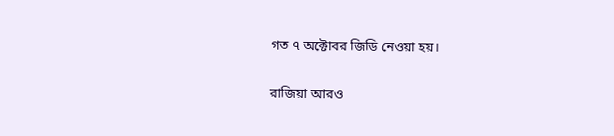গত ৭ অক্টোবর জিডি নেওয়া হয়।

রাজিয়া আরও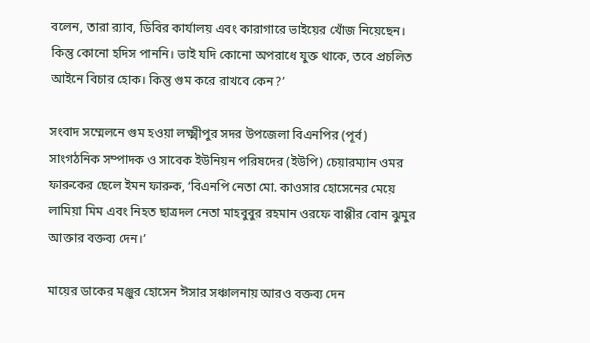বলেন, তারা র‌্যাব, ডিবির কার্যালয় এবং কারাগারে ভাইয়ের খোঁজ নিয়েছেন। কিন্তু কোনো হদিস পাননি। ভাই যদি কোনো অপরাধে যুক্ত থাকে, তবে প্রচলিত আইনে বিচার হোক। কিন্তু গুম করে রাখবে কেন?’

সংবাদ সম্মেলনে গুম হওয়া লক্ষ্মীপুর সদর উপজেলা বিএনপির (পূর্ব) সাংগঠনিক সম্পাদক ও সাবেক ইউনিয়ন পরিষদের (ইউপি) চেয়ারম্যান ওমর ফারুকের ছেলে ইমন ফারুক, ‘বিএনপি নেতা মো. কাওসার হোসেনের মেয়ে লামিয়া মিম এবং নিহত ছাত্রদল নেতা মাহবুবুর রহমান ওরফে বাপ্পীর বোন ঝুমুর আক্তার বক্তব্য দেন।’

মায়ের ডাকের মঞ্জুর হোসেন ঈসার সঞ্চালনায় আরও বক্তব্য দেন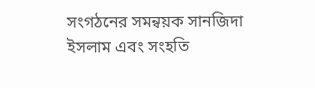সংগঠনের সমন্বয়ক সানজিদা ইসলাম এবং সংহতি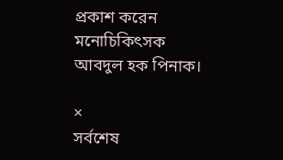প্রকাশ করেন মনোচিকিৎসক আবদুল হক পিনাক।

×
সর্বশেষ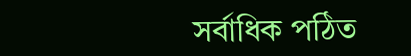সর্বাধিক পঠিত